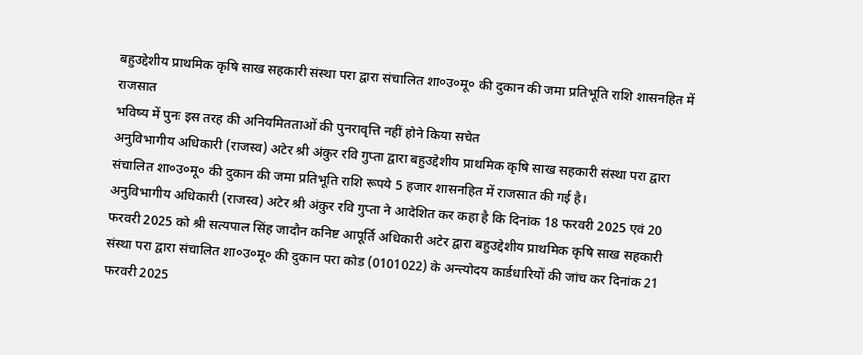बहुउद्देशीय प्राथमिक कृषि साख सहकारी संस्था परा द्वारा संचालित शा०उ०मू० की दुकान की जमा प्रतिभूति राशि शासनहित में राजसात
भविष्य में पुनः इस तरह की अनियमितताओं की पुनरावृत्ति नहीं होने किया सचेत
अनुविभागीय अधिकारी (राजस्व) अटेर श्री अंकुर रवि गुप्ता द्वारा बहुउद्देशीय प्राथमिक कृषि साख सहकारी संस्था परा द्वारा संचालित शा०उ०मू० की दुकान की जमा प्रतिभूति राशि रूपये 5 हजार शासनहित में राजसात की गई है।
अनुविभागीय अधिकारी (राजस्व) अटेर श्री अंकुर रवि गुप्ता ने आदेशित कर कहा है कि दिनांक 18 फरवरी 2025 एवं 20 फरवरी 2025 को श्री सत्यपाल सिंह जादौन कनिष्ट आपूर्ति अधिकारी अटेर द्वारा बहुउद्देशीय प्राथमिक कृषि साख सहकारी संस्था परा द्वारा संचालित शा०उ०मू० की दुकान परा कोड (0101022) के अन्त्योदय कार्डधारियों की जांच कर दिनांक 21 फरवरी 2025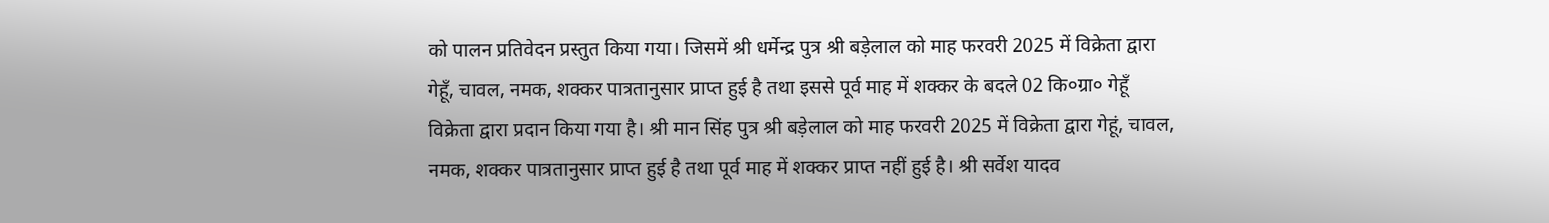को पालन प्रतिवेदन प्रस्तुत किया गया। जिसमें श्री धर्मेन्द्र पुत्र श्री बड़ेलाल को माह फरवरी 2025 में विक्रेता द्वारा गेहूँ, चावल, नमक, शक्कर पात्रतानुसार प्राप्त हुई है तथा इससे पूर्व माह में शक्कर के बदले 02 कि०ग्रा० गेहूँ विक्रेता द्वारा प्रदान किया गया है। श्री मान सिंह पुत्र श्री बड़ेलाल को माह फरवरी 2025 में विक्रेता द्वारा गेहूं, चावल, नमक, शक्कर पात्रतानुसार प्राप्त हुई है तथा पूर्व माह में शक्कर प्राप्त नहीं हुई है। श्री सर्वेश यादव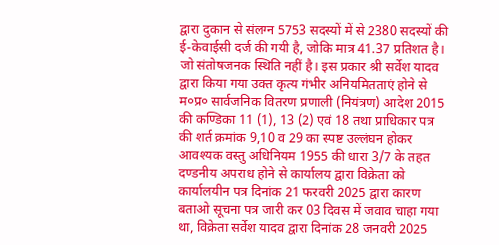द्वारा दुकान से संलग्न 5753 सदस्यों में से 2380 सदस्यों की ई-केवाईसी दर्ज की गयी है, जोकि मात्र 41.37 प्रतिशत है। जो संतोषजनक स्थिति नहीं है। इस प्रकार श्री सर्वेश यादव द्वारा किया गया उक्त कृत्य गंभीर अनियमितताएं होने से म०प्र० सार्वजनिक वितरण प्रणाली (नियंत्रण) आदेश 2015 की कण्डिका 11 (1), 13 (2) एवं 18 तथा प्राधिकार पत्र की शर्त क्रमांक 9,10 व 29 का स्पष्ट उल्लंघन होकर आवश्यक वस्तु अधिनियम 1955 की धारा 3/7 के तहत दण्डनीय अपराध होने से कार्यालय द्वारा विक्रेता को कार्यालयीन पत्र दिनांक 21 फरवरी 2025 द्वारा कारण बताओ सूचना पत्र जारी कर 03 दिवस में जवाव चाहा गया था, विक्रेता सर्वेश यादव द्वारा दिनांक 28 जनवरी 2025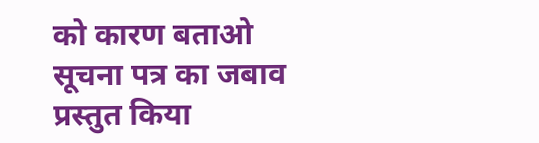को कारण बताओ सूचना पत्र का जबाव प्रस्तुत किया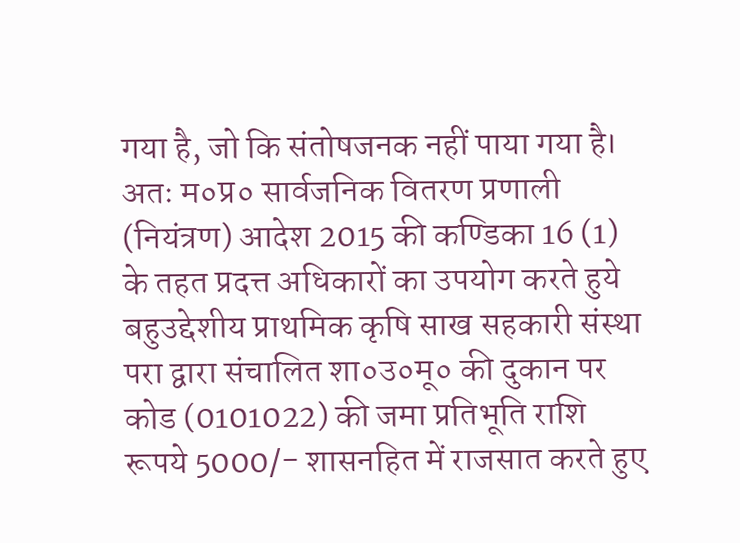गया है, जो कि संतोषजनक नहीं पाया गया है।
अतः म०प्र० सार्वजनिक वितरण प्रणाली (नियंत्रण) आदेश 2015 की कण्डिका 16 (1) के तहत प्रदत्त अधिकारों का उपयोग करते हुये बहुउद्देशीय प्राथमिक कृषि साख सहकारी संस्था परा द्वारा संचालित शा०उ०मू० की दुकान पर कोड (0101022) की जमा प्रतिभूति राशि रूपये 5000/- शासनहित में राजसात करते हुए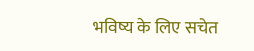भविष्य के लिए सचेत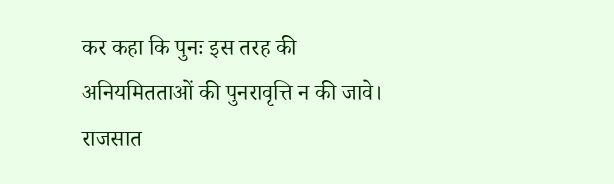कर कहा कि पुनः इस तरह की अनियमितताओं की पुनरावृत्ति न की जावे। राजसात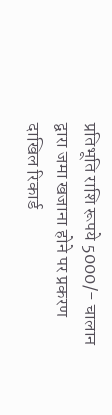प्रतिभूति राशि रूपये 5000/- चालान द्वारा जमा खजाना होने पर प्रकरण दाखिल रिकार्ड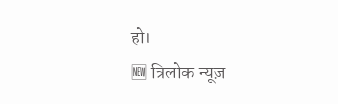हो।
🆕 त्रिलोक न्यूज़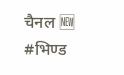चैनल 🆕
#भिण्ड